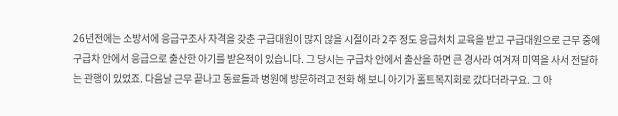26년전에는 소방서에 응급구조사 자격을 갖춘 구급대원이 많지 않을 시절이라 2주 정도 응급처치 교육을 받고 구급대원으로 근무 중에 구급차 안에서 응급으로 출산한 아기를 받은적이 있습니다. 그 당시는 구급차 안에서 출산을 하면 큰 경사라 여겨져 미역을 사서 전달하는 관행이 있었죠. 다음날 근무 끝나고 동료들과 병원에 방문하려고 전화 해 보니 아기가 홀트복지회로 갔다더라구요. 그 아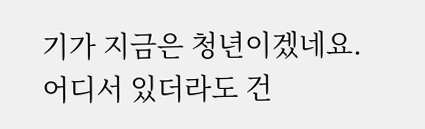기가 지금은 청년이겠네요. 어디서 있더라도 건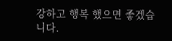강하고 행복 했으면 좋겠습니다.